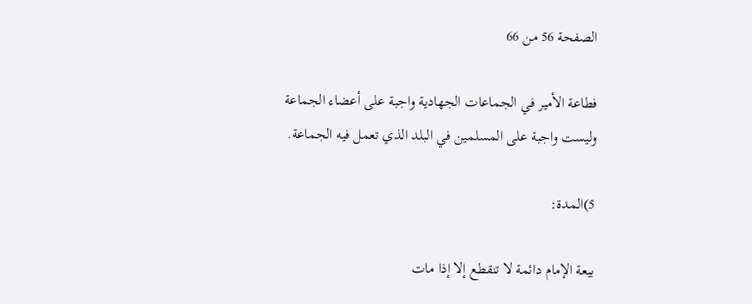الصفحة 56 من 66

فطاعة الأمير في الجماعات الجهادية واجبة على أعضاء الجماعة وليست واجبة على المسلمين في البلد الذي تعمل فيه الجماعة.

5)المدة:

بيعة الإمام دائمة لا تنقطع إلا إذا مات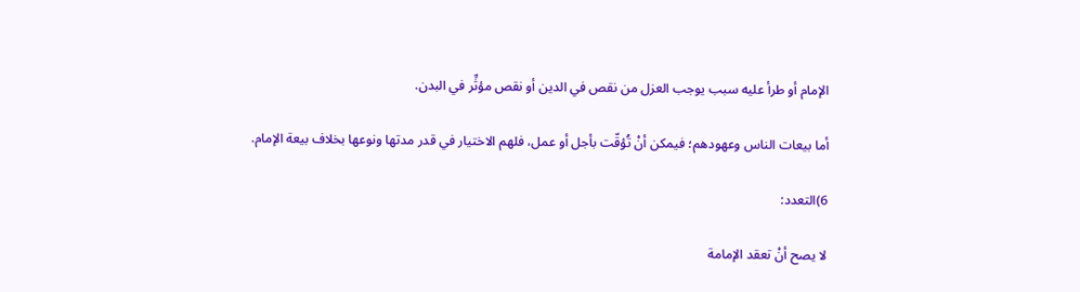الإمام أو طرأ عليه سبب يوجب العزل من نقص في الدين أو نقص مؤثِّر في البدن.

أما بيعات الناس وعهودهم؛ فيمكن أنْ تُؤقّت بأجل أو عمل، فلهم الاختيار في قدر مدتها ونوعها بخلاف بيعة الإمام.

6)التعدد:

لا يصح أنْ تعقد الإمامة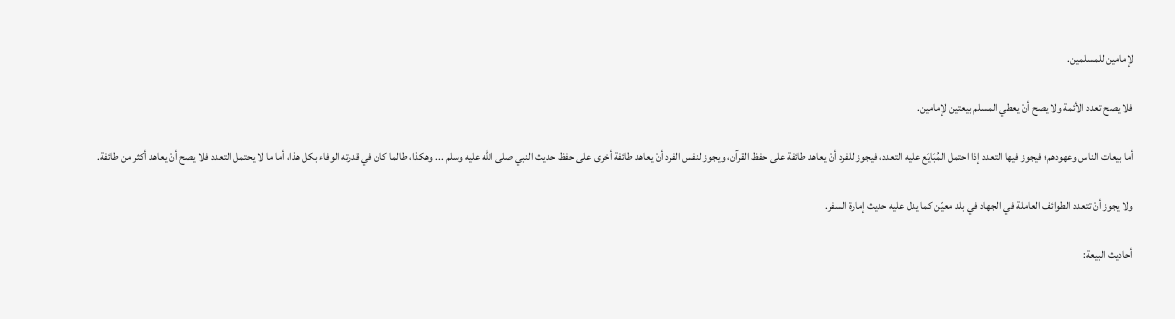لإمامين للمسلمين.

فلا يصح تعدد الأئمة ولا يصح أنْ يعطي المسلم بيعتين لإمامين.

أما بيعات الناس وعهودهم؛ فيجوز فيها التعدد إذا احتمل المُبَايَع عليه التعدد، فيجوز للفرد أنْ يعاهد طائفة على حفظ القرآن، ويجوز لنفس الفرد أنْ يعاهد طائفة أخرى على حفظ حديث النبي صلى الله عليه وسلم ... وهكذا، طالما كان في قدرته الوفاء بكل هذا، أما ما لا يحتمل التعدد فلا يصح أنْ يعاهد أكثر من طائفة.

ولا يجوز أنْ تتعدد الطوائف العاملة في الجهاد في بلد معيّن كما يدل عليه حديث إمارة السفر.

أحاديث البيعة: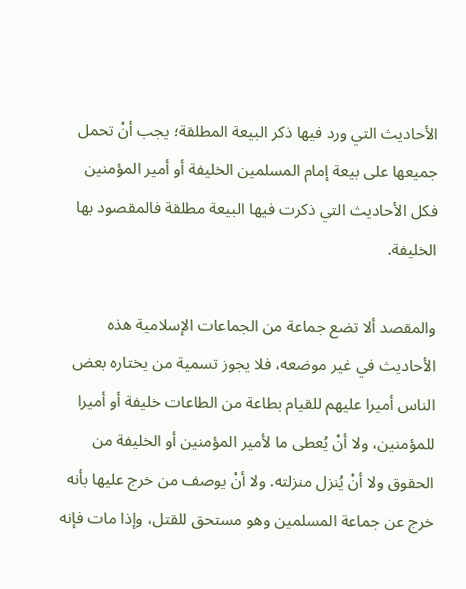الأحاديث التي ورد فيها ذكر البيعة المطلقة؛ يجب أنْ تحمل جميعها على بيعة إمام المسلمين الخليفة أو أمير المؤمنين فكل الأحاديث التي ذكرت فيها البيعة مطلقة فالمقصود بها الخليفة.

والمقصد ألا تضع جماعة من الجماعات الإسلامية هذه الأحاديث في غير موضعه، فلا يجوز تسمية من يختاره بعض الناس أميرا عليهم للقيام بطاعة من الطاعات خليفة أو أميرا للمؤمنين، ولا أنْ يُعطى ما لأمير المؤمنين أو الخليفة من الحقوق ولا أنْ يُنزل منزلته. ولا أنْ يوصف من خرج عليها بأنه خرج عن جماعة المسلمين وهو مستحق للقتل، وإذا مات فإنه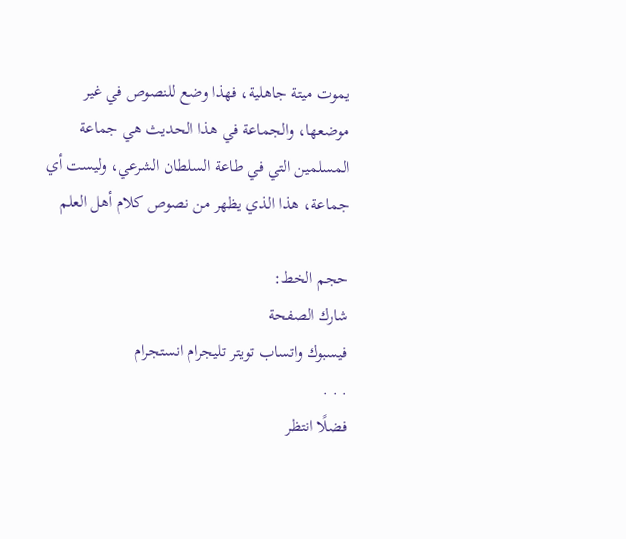يموت ميتة جاهلية، فهذا وضع للنصوص في غير موضعها، والجماعة في هذا الحديث هي جماعة المسلمين التي في طاعة السلطان الشرعي، وليست أي جماعة، هذا الذي يظهر من نصوص كلام أهل العلم

حجم الخط:
شارك الصفحة
فيسبوك واتساب تويتر تليجرام انستجرام
. . .
فضلًا انتظر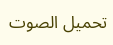تحميل الصوت